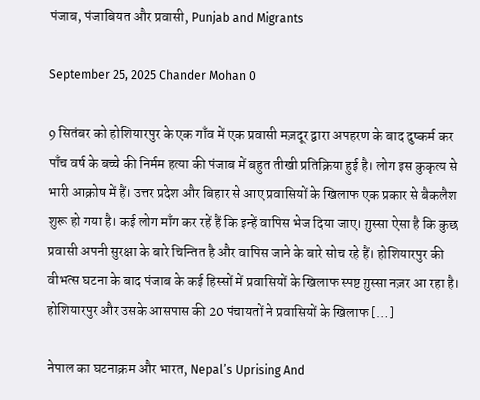पंजाब, पंजाबियत और प्रवासी, Punjab and Migrants

September 25, 2025 Chander Mohan 0

9 सितंबर को होशियारपुर के एक गाँव में एक प्रवासी मज़दूर द्वारा अपहरण के बाद दुष्कर्म कर पाँच वर्ष के बच्चे की निर्मम हत्या की पंजाब में बहुत तीखी प्रतिक्रिया हुई है। लोग इस कुकृत्य से भारी आक्रोष में हैं। उत्तर प्रदेश और बिहार से आए प्रवासियों के खिलाफ एक प्रकार से बैकलैश शुरू हो गया है। कई लोग माँग कर रहें हैं कि इन्हें वापिस भेज दिया जाए। ग़ुस्सा ऐसा है कि कुछ प्रवासी अपनी सुरक्षा के बारे चिन्तित है और वापिस जाने के बारे सोच रहे हैं। होशियारपुर की वीभत्स घटना के बाद पंजाब के कई हिस्सों में प्रवासियों के खिलाफ स्पष्ट ग़ुस्सा नज़र आ रहा है। होशियारपुर और उसके आसपास की 20 पंचायतों ने प्रवासियों के खिलाफ […]

नेपाल का घटनाक्रम और भारत, Nepal’s Uprising And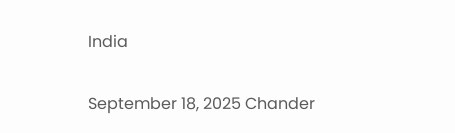India

September 18, 2025 Chander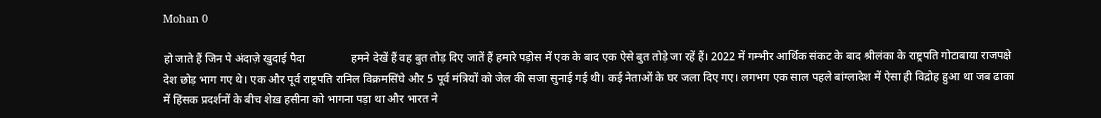Mohan 0

हो जाते हैं जिन पे अंदाज़े खुदाई पैदा                हमने देखें हैं वह बुत तोड़ दिए जातें हैं हमारे पड़ोस में एक के बाद एक ऐसे बुत तोड़े जा रहें हैं। 2022 में गम्भीर आर्थिक संकट के बाद श्रीलंका के राष्ट्रपति गोटाबाया राजपक्षे देश छोड़ भाग गए थे। एक और पूर्व राष्ट्रपति रानिल विक्रमसिंघे और 5 पूर्व मंत्रियों को जेल की सजा सुनाई गई थी। कई नेताओं के घर जला दिए गए। लगभग एक साल पहले बांग्लादेश में ऐसा ही विद्रोह हुआ था जब ढाका में हिंसक प्रदर्शनों के बीच शेख़ हसीना को भागना पड़ा था और भारत ने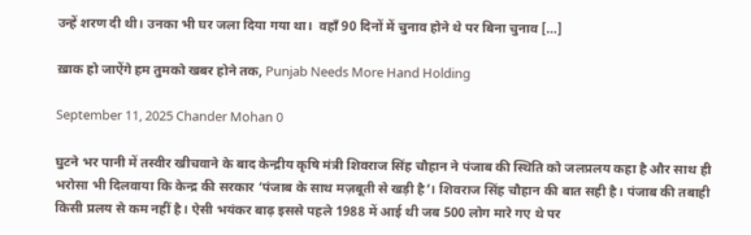उन्हें शरण दी थी। उनका भी घर जला दिया गया था।  वहाँ 90 दिनों में चुनाव होने थे पर बिना चुनाव […]

ख़ाक हो जाऐंगे हम तुमको खबर होने तक, Punjab Needs More Hand Holding

September 11, 2025 Chander Mohan 0

घुटने भर पानी में तस्वीर खीचवाने के बाद केन्द्रीय कृषि मंत्री शिवराज सिंह चौहान ने पंजाब की स्थिति को जलप्रलय कहा है और साथ ही भरोसा भी दिलवाया कि केन्द्र की सरकार ‘पंजाब के साथ मज़बूती से खड़ी है’। शिवराज सिंह चौहान की बात सही है। पंजाब की तबाही किसी प्रलय से कम नहीं है। ऐसी भयंकर बाढ़ इससे पहले 1988 में आई थी जब 500 लोग मारे गए थे पर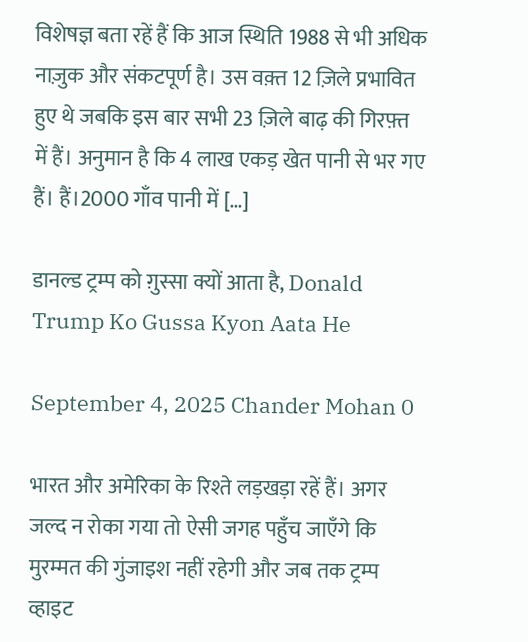विशेषज्ञ बता रहें हैं कि आज स्थिति 1988 से भी अधिक नाज़ुक और संकटपूर्ण है। उस वक़्त 12 ज़िले प्रभावित हुए थे जबकि इस बार सभी 23 ज़िले बाढ़ की गिरफ़्त में हैं। अनुमान है कि 4 लाख एकड़ खेत पानी से भर गए हैं। हैं।2000 गाँव पानी में […]

डानल्ड ट्रम्प को ग़ुस्सा क्यों आता है, Donald Trump Ko Gussa Kyon Aata He

September 4, 2025 Chander Mohan 0

भारत और अमेरिका के रिश्ते लड़खड़ा रहें हैं। अगर जल्द न रोका गया तो ऐसी जगह पहुँच जाएँगे कि मुरम्मत की गुंजाइश नहीं रहेगी और जब तक ट्रम्प व्हाइट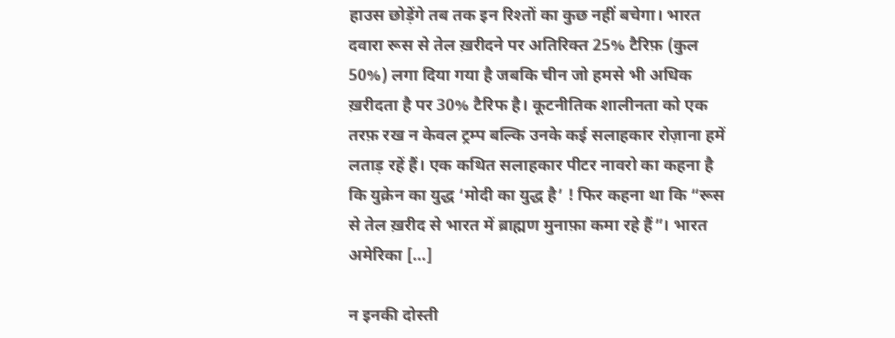हाउस छोड़ेंगे तब तक इन रिश्तों का कुछ नहीं बचेगा। भारत दवारा रूस से तेल ख़रीदने पर अतिरिक्त 25% टैरिफ़ (कुल 50%) लगा दिया गया है जबकि चीन जो हमसे भी अधिक ख़रीदता है पर 30% टैरिफ है। कूटनीतिक शालीनता को एक तरफ़ रख न केवल ट्रम्प बल्कि उनके कई सलाहकार रोज़ाना हमें लताड़ रहें हैं। एक कथित सलाहकार पीटर नावरो का कहना है कि युक्रेन का युद्ध ‘मोदी का युद्ध है’ ! फिर कहना था कि “रूस से तेल ख़रीद से भारत में ब्राह्मण मुनाफ़ा कमा रहे हैं”। भारत अमेरिका […]

न इनकी दोस्ती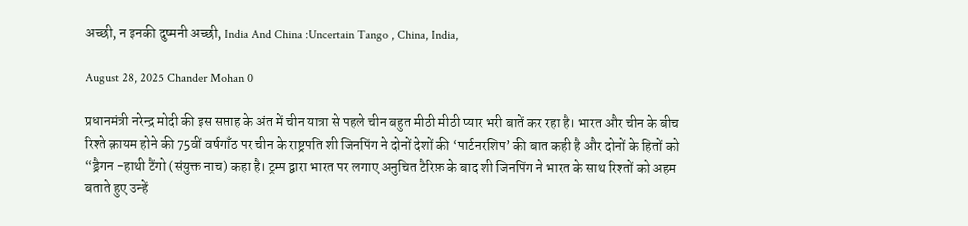अच्छी, न इनकी दुष्मनी अच्छी, India And China :Uncertain Tango , China, India,

August 28, 2025 Chander Mohan 0

प्रधानमंत्री नरेन्द्र मोदी की इस सप्ताह के अंत में चीन यात्रा से पहले चीन बहुत मीठी मीठी प्यार भरी बातें कर रहा है। भारत और चीन के बीच रिश्ते क़ायम होने की 75वीं वर्षगाँठ पर चीन के राष्ट्रपति शी जिनपिंग ने दोनों देशों की ‘पार्टनरशिप’ की बात कही है और दोनों के हितों को “ड्रैगन -हाथी टैंगो (संयुक्त नाच) कहा है। ट्रम्प द्वारा भारत पर लगाए अनुचित टैरिफ़ के बाद शी जिनपिंग ने भारत के साथ रिश्तों को अहम बताते हुए उन्हें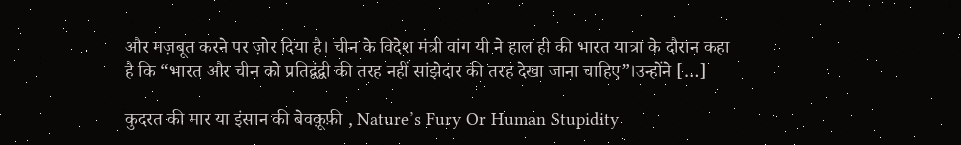और मज़बूत करने पर ज़ोर दिया है। चीन के विदेश मंत्री वांग यी ने हाल ही की भारत यात्रा के दौरान कहा है कि “भारत और चीन को प्रतिद्वंद्वी की तरह नहीं सांझेदार की तरह देखा जाना चाहिए”।उन्होंने […]

कुदरत की मार या इंसान की बेवक़ूफ़ी , Nature’s Fury Or Human Stupidity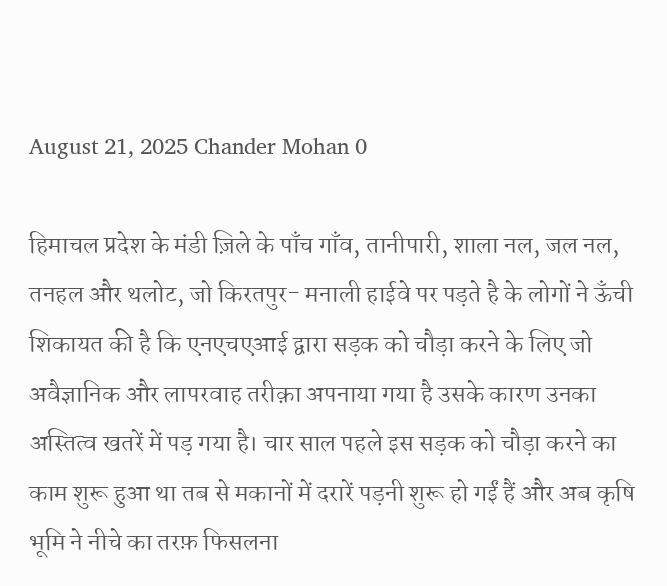August 21, 2025 Chander Mohan 0

हिमाचल प्रदेश के मंडी ज़िले के पाँच गाँव, तानीपारी, शाला नल, जल नल, तनहल और थलोट, जो किरतपुर- मनाली हाईवे पर पड़ते है के लोगों ने ऊँची शिकायत की है कि एनएचएआई द्वारा सड़क को चौड़ा करने के लिए जो अवैज्ञानिक और लापरवाह तरीक़ा अपनाया गया है उसके कारण उनका अस्तित्व खतरें में पड़ गया है। चार साल पहले इस सड़क को चौड़ा करने का काम शुरू हुआ था तब से मकानों में दरारें पड़नी शुरू हो गईं हैं और अब कृषि भूमि ने नीचे का तरफ़ फिसलना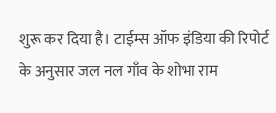शुरू कर दिया है। टाईम्स ऑफ इंडिया की रिपोर्ट के अनुसार जल नल गाँव के शोभा राम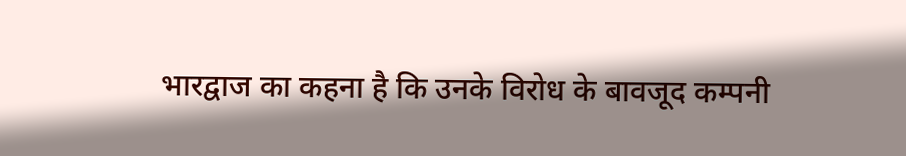भारद्वाज का कहना है कि उनके विरोध के बावजूद कम्पनी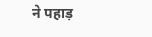ने पहाड़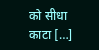को सीधा काटा […]